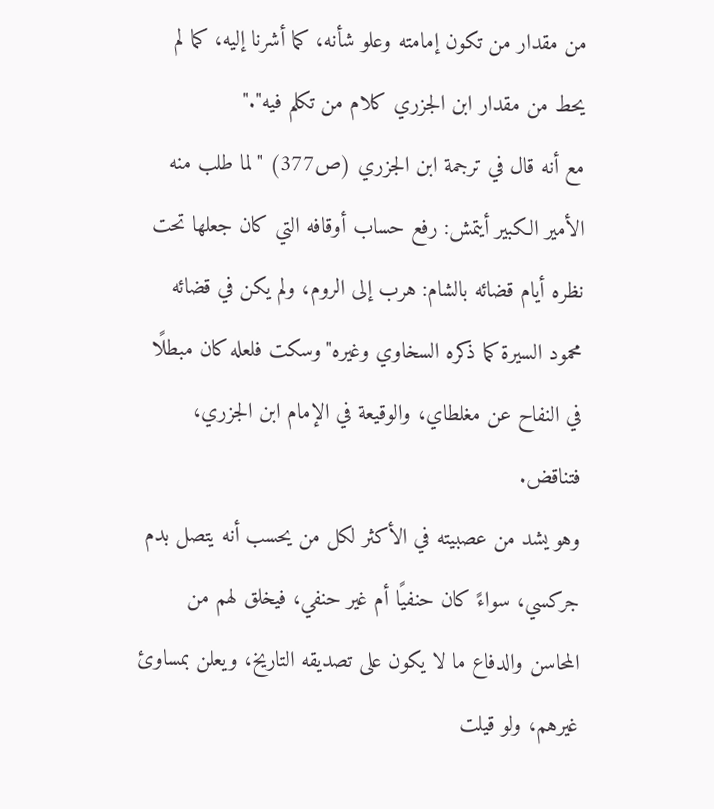من مقدار من تكون إمامته وعلو شأنه، كما أشرنا إليه، كما لم يحط من مقدار ابن الجزري كلام من تكلم فيه"."
مع أنه قال في ترجمة ابن الجزري (ص377) "لما طلب منه الأمير الكبير أيتمش: رفع حساب أوقافه التي كان جعلها تحت نظره أيام قضائه بالشام: هرب إلى الروم، ولم يكن في قضائه محمود السيرة كما ذكره السخاوي وغيره"وسكت فلعله كان مبطلًا في النفاح عن مغلطاي، والوقيعة في الإمام ابن الجزري، فتناقض.
وهو يشد من عصبيته في الأكثر لكل من يحسب أنه يتصل بدم جركسي، سواءً كان حنفيًا أم غير حنفي، فيخلق لهم من المحاسن والدفاع ما لا يكون على تصديقه التاريخ، ويعلن بمساوئ غيرهم، ولو قيلت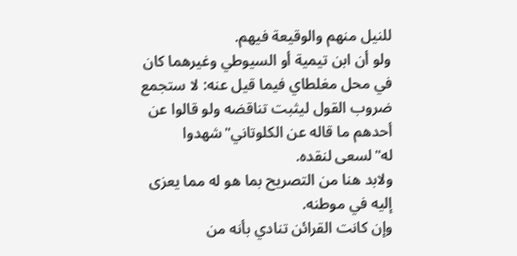للنيل منهم والوقيعة فيهم.
ولو أن ابن تيمية أو السيوطي وغيرهما كان في محل مغلطاي فيما قيل عنه: لا ستجمع ضروب القول ليثبت تناقضه ولو قالوا عن أحدهم ما قاله عن الكلوتاني"شهدوا له"لسعى لنقده.
ولابد هنا من التصريح بما هو له مما يعزى إليه في موطنه.
وإن كانت القرائن تنادي بأنه من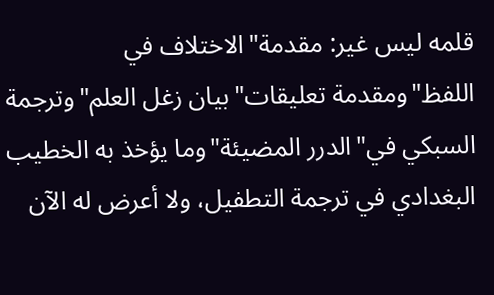قلمه ليس غير: مقدمة"الاختلاف في اللفظ"ومقدمة تعليقات"بيان زغل العلم"وترجمة السبكي في"الدرر المضيئة"وما يؤخذ به الخطيب البغدادي في ترجمة التطفيل، ولا أعرض له الآن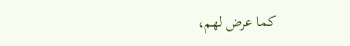كما عرض لهم،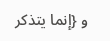و {إنما يتذكر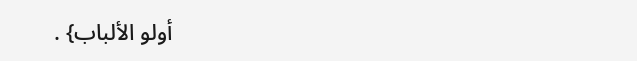أولو الألباب} .